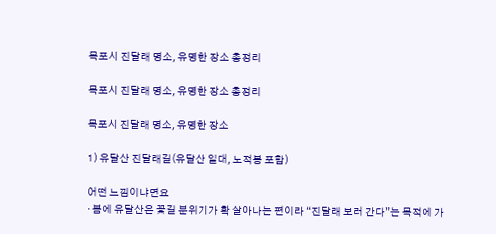목포시 진달래 명소, 유명한 장소 총정리

목포시 진달래 명소, 유명한 장소 총정리

목포시 진달래 명소, 유명한 장소

1) 유달산 진달래길(유달산 일대, 노적봉 포함)

어떤 느낌이냐면요
· 봄에 유달산은 꽃길 분위기가 확 살아나는 편이라 “진달래 보러 간다”는 목적에 가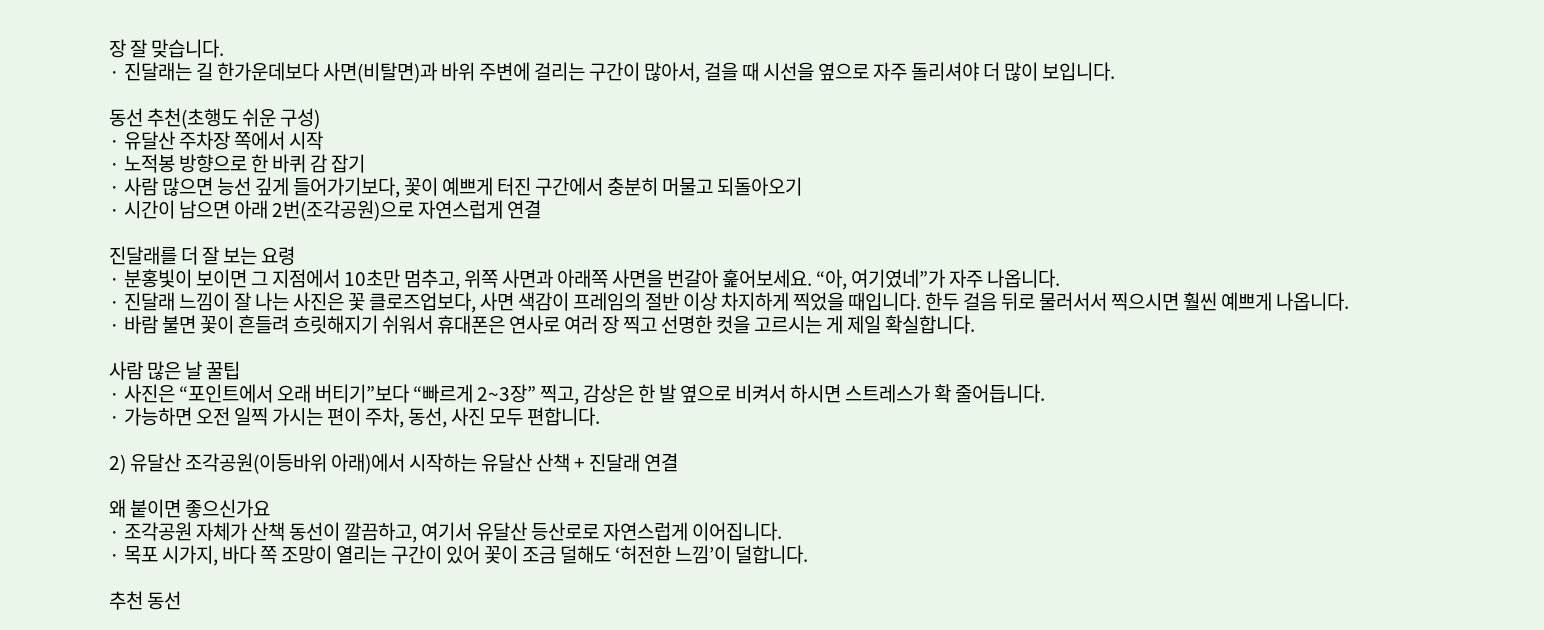장 잘 맞습니다.
· 진달래는 길 한가운데보다 사면(비탈면)과 바위 주변에 걸리는 구간이 많아서, 걸을 때 시선을 옆으로 자주 돌리셔야 더 많이 보입니다.

동선 추천(초행도 쉬운 구성)
· 유달산 주차장 쪽에서 시작
· 노적봉 방향으로 한 바퀴 감 잡기
· 사람 많으면 능선 깊게 들어가기보다, 꽃이 예쁘게 터진 구간에서 충분히 머물고 되돌아오기
· 시간이 남으면 아래 2번(조각공원)으로 자연스럽게 연결

진달래를 더 잘 보는 요령
· 분홍빛이 보이면 그 지점에서 10초만 멈추고, 위쪽 사면과 아래쪽 사면을 번갈아 훑어보세요. “아, 여기였네”가 자주 나옵니다.
· 진달래 느낌이 잘 나는 사진은 꽃 클로즈업보다, 사면 색감이 프레임의 절반 이상 차지하게 찍었을 때입니다. 한두 걸음 뒤로 물러서서 찍으시면 훨씬 예쁘게 나옵니다.
· 바람 불면 꽃이 흔들려 흐릿해지기 쉬워서 휴대폰은 연사로 여러 장 찍고 선명한 컷을 고르시는 게 제일 확실합니다.

사람 많은 날 꿀팁
· 사진은 “포인트에서 오래 버티기”보다 “빠르게 2~3장” 찍고, 감상은 한 발 옆으로 비켜서 하시면 스트레스가 확 줄어듭니다.
· 가능하면 오전 일찍 가시는 편이 주차, 동선, 사진 모두 편합니다.

2) 유달산 조각공원(이등바위 아래)에서 시작하는 유달산 산책 + 진달래 연결

왜 붙이면 좋으신가요
· 조각공원 자체가 산책 동선이 깔끔하고, 여기서 유달산 등산로로 자연스럽게 이어집니다.
· 목포 시가지, 바다 쪽 조망이 열리는 구간이 있어 꽃이 조금 덜해도 ‘허전한 느낌’이 덜합니다.

추천 동선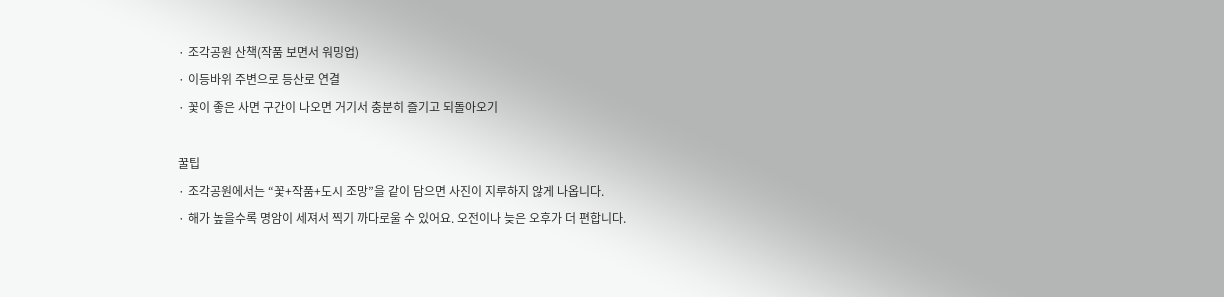· 조각공원 산책(작품 보면서 워밍업)
· 이등바위 주변으로 등산로 연결
· 꽃이 좋은 사면 구간이 나오면 거기서 충분히 즐기고 되돌아오기

꿀팁
· 조각공원에서는 “꽃+작품+도시 조망”을 같이 담으면 사진이 지루하지 않게 나옵니다.
· 해가 높을수록 명암이 세져서 찍기 까다로울 수 있어요. 오전이나 늦은 오후가 더 편합니다.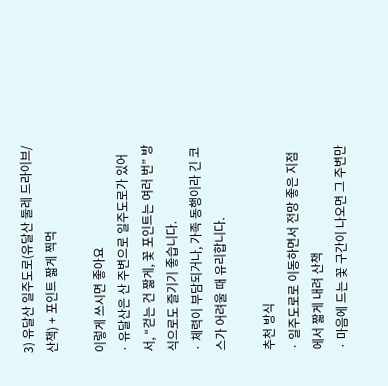3) 유달산 일주도로(유달산 둘레 드라이브/산책) + 포인트 짧게 찍먹

이렇게 쓰시면 좋아요
· 유달산은 산 주변으로 일주도로가 있어서, “걷는 건 짧게, 꽃 포인트는 여러 번” 방식으로도 즐기기 좋습니다.
· 체력이 부담되거나, 가족 동행이라 긴 코스가 어려울 때 유리합니다.

추천 방식
· 일주도로로 이동하면서 전망 좋은 지점에서 짧게 내려 산책
· 마음에 드는 꽃 구간이 나오면 그 주변만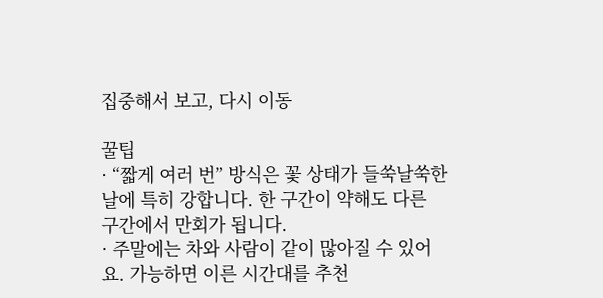집중해서 보고, 다시 이동

꿀팁
· “짧게 여러 번” 방식은 꽃 상태가 들쑥날쑥한 날에 특히 강합니다. 한 구간이 약해도 다른 구간에서 만회가 됩니다.
· 주말에는 차와 사람이 같이 많아질 수 있어요. 가능하면 이른 시간대를 추천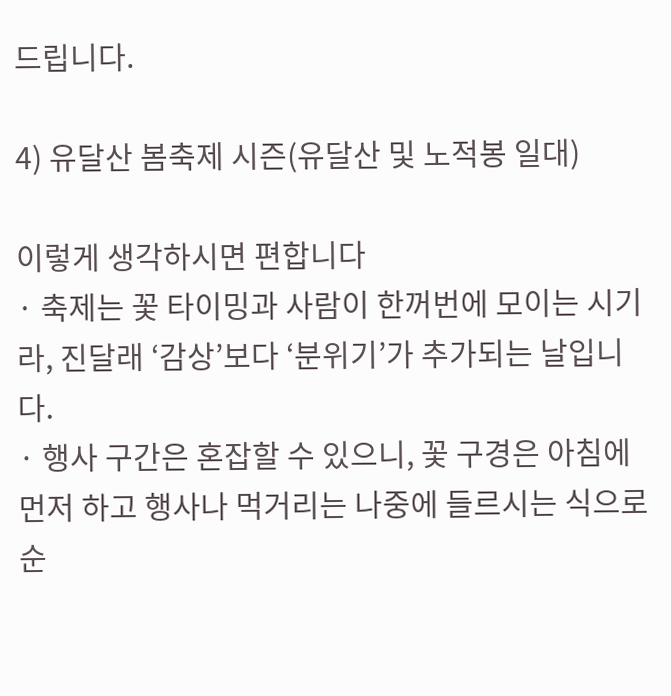드립니다.

4) 유달산 봄축제 시즌(유달산 및 노적봉 일대)

이렇게 생각하시면 편합니다
· 축제는 꽃 타이밍과 사람이 한꺼번에 모이는 시기라, 진달래 ‘감상’보다 ‘분위기’가 추가되는 날입니다.
· 행사 구간은 혼잡할 수 있으니, 꽃 구경은 아침에 먼저 하고 행사나 먹거리는 나중에 들르시는 식으로 순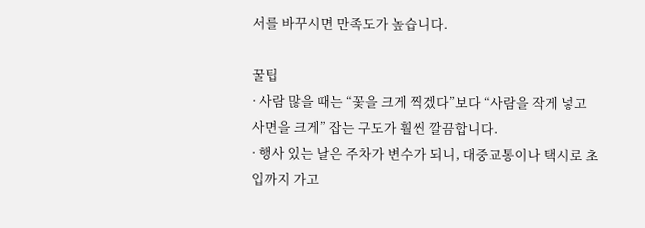서를 바꾸시면 만족도가 높습니다.

꿀팁
· 사람 많을 때는 “꽃을 크게 찍겠다”보다 “사람을 작게 넣고 사면을 크게” 잡는 구도가 훨씬 깔끔합니다.
· 행사 있는 날은 주차가 변수가 되니, 대중교통이나 택시로 초입까지 가고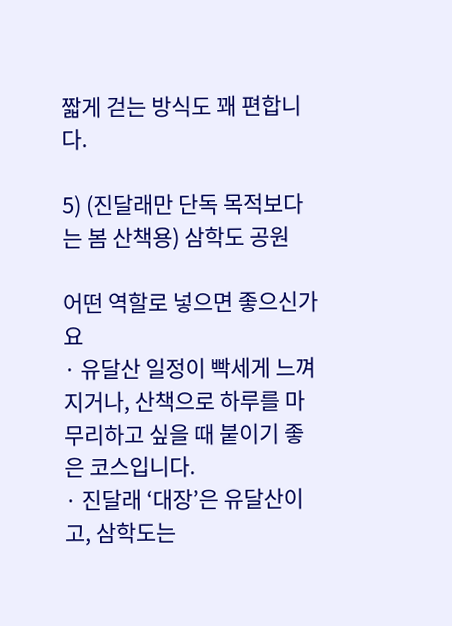짧게 걷는 방식도 꽤 편합니다.

5) (진달래만 단독 목적보다는 봄 산책용) 삼학도 공원

어떤 역할로 넣으면 좋으신가요
· 유달산 일정이 빡세게 느껴지거나, 산책으로 하루를 마무리하고 싶을 때 붙이기 좋은 코스입니다.
· 진달래 ‘대장’은 유달산이고, 삼학도는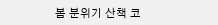봄 분위기 산책 코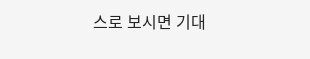스로 보시면 기대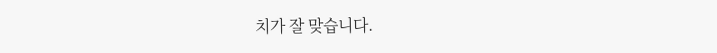치가 잘 맞습니다.